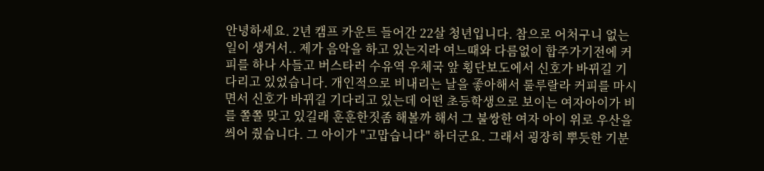안녕하세요. 2년 캠프 카운트 들어간 22살 청년입니다. 참으로 어처구니 없는 일이 생겨서.. 제가 음악을 하고 있는지라 여느때와 다름없이 합주가기전에 커피를 하나 사들고 버스타러 수유역 우체국 앞 횡단보도에서 신호가 바뀌길 기다리고 있었습니다. 개인적으로 비내리는 날을 좋아해서 룰루랄라 커피를 마시면서 신호가 바뀌길 기다리고 있는데 어떤 초등학생으로 보이는 여자아이가 비를 쫄쫄 맞고 있길래 훈훈한짓좀 해볼까 해서 그 불쌍한 여자 아이 위로 우산을 씌어 줬습니다. 그 아이가 "고맙습니다" 하더군요. 그래서 굉장히 뿌듯한 기분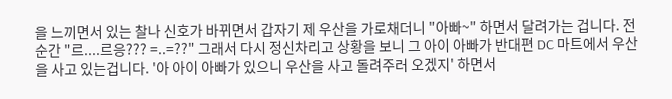을 느끼면서 있는 찰나 신호가 바뀌면서 갑자기 제 우산을 가로채더니 "아빠~" 하면서 달려가는 겁니다. 전 순간 "르....르응??? =..=??" 그래서 다시 정신차리고 상황을 보니 그 아이 아빠가 반대편 DC 마트에서 우산을 사고 있는겁니다. '아 아이 아빠가 있으니 우산을 사고 돌려주러 오겠지' 하면서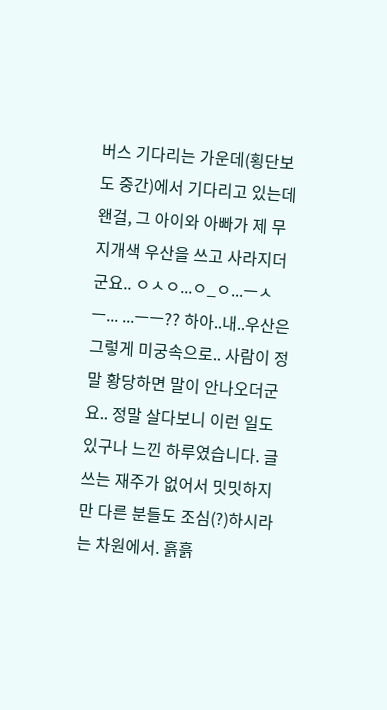버스 기다리는 가운데(횡단보도 중간)에서 기다리고 있는데 왠걸, 그 아이와 아빠가 제 무지개색 우산을 쓰고 사라지더군요.. ㅇㅅㅇ...ㅇ_ㅇ...ㅡㅅㅡ... ...ㅡㅡ?? 하아..내..우산은 그렇게 미궁속으로.. 사람이 정말 황당하면 말이 안나오더군요.. 정말 살다보니 이런 일도 있구나 느낀 하루였습니다. 글쓰는 재주가 없어서 밋밋하지만 다른 분들도 조심(?)하시라는 차원에서. 흙흙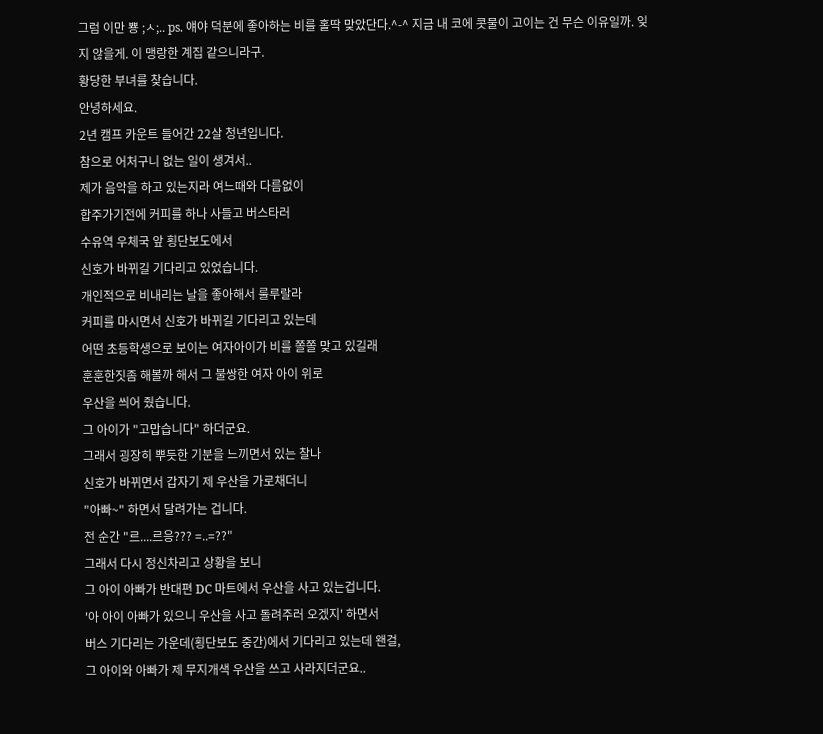그럼 이만 뿅 ;ㅅ;.. ps. 얘야 덕분에 좋아하는 비를 홀딱 맞았단다.^-^ 지금 내 코에 콧물이 고이는 건 무슨 이유일까. 잊지 않을게. 이 맹랑한 계집 같으니라구.
황당한 부녀를 찾습니다.
안녕하세요.
2년 캠프 카운트 들어간 22살 청년입니다.
참으로 어처구니 없는 일이 생겨서..
제가 음악을 하고 있는지라 여느때와 다름없이
합주가기전에 커피를 하나 사들고 버스타러
수유역 우체국 앞 횡단보도에서
신호가 바뀌길 기다리고 있었습니다.
개인적으로 비내리는 날을 좋아해서 룰루랄라
커피를 마시면서 신호가 바뀌길 기다리고 있는데
어떤 초등학생으로 보이는 여자아이가 비를 쫄쫄 맞고 있길래
훈훈한짓좀 해볼까 해서 그 불쌍한 여자 아이 위로
우산을 씌어 줬습니다.
그 아이가 "고맙습니다" 하더군요.
그래서 굉장히 뿌듯한 기분을 느끼면서 있는 찰나
신호가 바뀌면서 갑자기 제 우산을 가로채더니
"아빠~" 하면서 달려가는 겁니다.
전 순간 "르....르응??? =..=??"
그래서 다시 정신차리고 상황을 보니
그 아이 아빠가 반대편 DC 마트에서 우산을 사고 있는겁니다.
'아 아이 아빠가 있으니 우산을 사고 돌려주러 오겠지' 하면서
버스 기다리는 가운데(횡단보도 중간)에서 기다리고 있는데 왠걸,
그 아이와 아빠가 제 무지개색 우산을 쓰고 사라지더군요..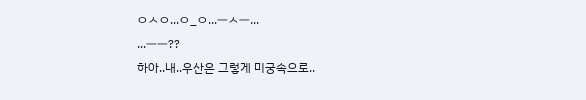ㅇㅅㅇ...ㅇ_ㅇ...ㅡㅅㅡ...
...ㅡㅡ??
하아..내..우산은 그렇게 미궁속으로..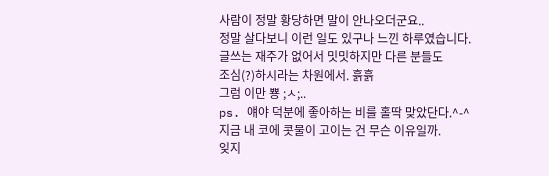사람이 정말 황당하면 말이 안나오더군요..
정말 살다보니 이런 일도 있구나 느낀 하루였습니다.
글쓰는 재주가 없어서 밋밋하지만 다른 분들도
조심(?)하시라는 차원에서. 흙흙
그럼 이만 뿅 ;ㅅ;..
ps. 얘야 덕분에 좋아하는 비를 홀딱 맞았단다.^-^
지금 내 코에 콧물이 고이는 건 무슨 이유일까.
잊지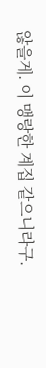않을게. 이 맹랑한 계집 같으니라구.